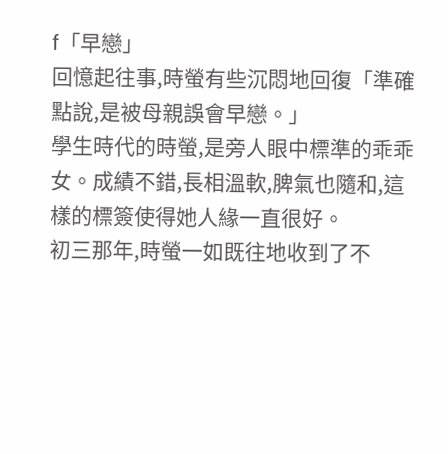f「早戀」
回憶起往事,時螢有些沉悶地回復「準確點說,是被母親誤會早戀。」
學生時代的時螢,是旁人眼中標準的乖乖女。成績不錯,長相溫軟,脾氣也隨和,這樣的標簽使得她人緣一直很好。
初三那年,時螢一如既往地收到了不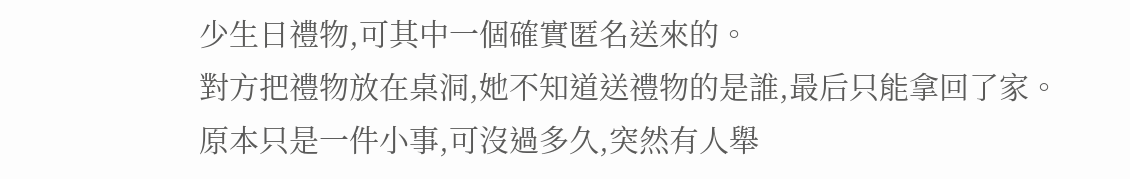少生日禮物,可其中一個確實匿名送來的。
對方把禮物放在桌洞,她不知道送禮物的是誰,最后只能拿回了家。
原本只是一件小事,可沒過多久,突然有人舉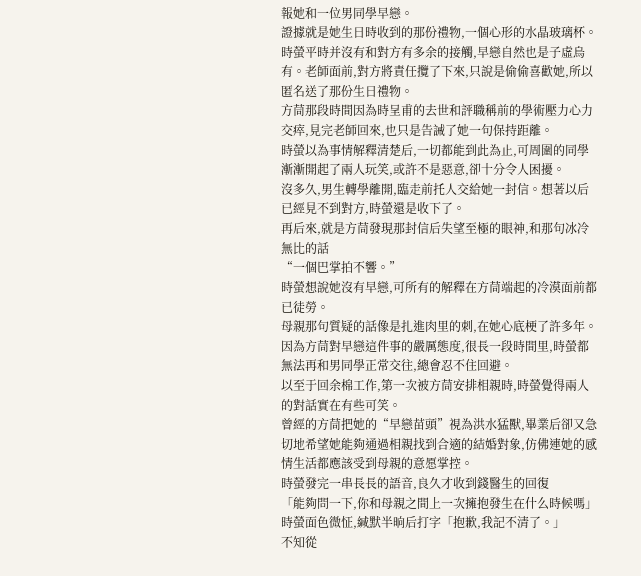報她和一位男同學早戀。
證據就是她生日時收到的那份禮物,一個心形的水晶玻璃杯。
時螢平時并沒有和對方有多余的接觸,早戀自然也是子虛烏有。老師面前,對方將責任攬了下來,只說是偷偷喜歡她,所以匿名送了那份生日禮物。
方茼那段時間因為時呈甫的去世和評職稱前的學術壓力心力交瘁,見完老師回來,也只是告誡了她一句保持距離。
時螢以為事情解釋清楚后,一切都能到此為止,可周圍的同學漸漸開起了兩人玩笑,或許不是惡意,卻十分令人困擾。
沒多久,男生轉學離開,臨走前托人交給她一封信。想著以后已經見不到對方,時螢還是收下了。
再后來,就是方茼發現那封信后失望至極的眼神,和那句冰冷無比的話
“一個巴掌拍不響。”
時螢想說她沒有早戀,可所有的解釋在方茼端起的冷漠面前都已徒勞。
母親那句質疑的話像是扎進肉里的刺,在她心底梗了許多年。
因為方茼對早戀這件事的嚴厲態度,很長一段時間里,時螢都無法再和男同學正常交往,總會忍不住回避。
以至于回余棉工作,第一次被方茼安排相親時,時螢覺得兩人的對話實在有些可笑。
曾經的方茼把她的“早戀苗頭”視為洪水猛獸,畢業后卻又急切地希望她能夠通過相親找到合適的結婚對象,仿佛連她的感情生活都應該受到母親的意愿掌控。
時螢發完一串長長的語音,良久才收到錢醫生的回復
「能夠問一下,你和母親之間上一次擁抱發生在什么時候嗎」
時螢面色微怔,緘默半晌后打字「抱歉,我記不清了。」
不知從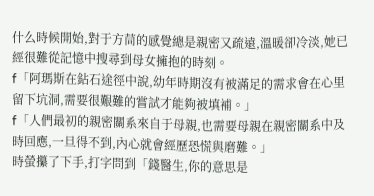什么時候開始,對于方茼的感覺總是親密又疏遠,溫暖卻冷淡,她已經很難從記憶中搜尋到母女擁抱的時刻。
f「阿瑪斯在鉆石途徑中說,幼年時期沒有被滿足的需求會在心里留下坑洞,需要很艱難的嘗試才能夠被填補。」
f「人們最初的親密關系來自于母親,也需要母親在親密關系中及時回應,一旦得不到,內心就會經歷恐慌與磨難。」
時螢攥了下手,打字問到「錢醫生,你的意思是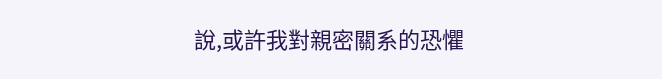說,或許我對親密關系的恐懼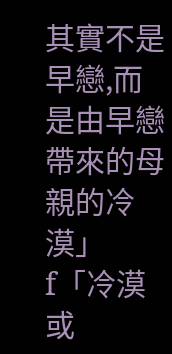其實不是早戀,而是由早戀帶來的母親的冷漠」
f「冷漠或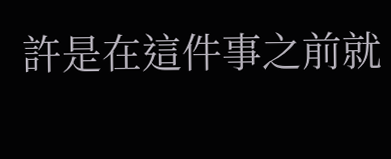許是在這件事之前就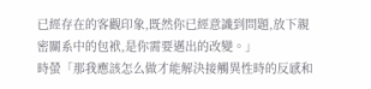已經存在的客觀印象,既然你已經意識到問題,放下親密關系中的包袱,是你需要邁出的改變。」
時螢「那我應該怎么做才能解決接觸異性時的反感和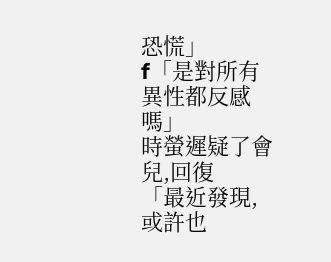恐慌」
f「是對所有異性都反感嗎」
時螢遲疑了會兒,回復
「最近發現,或許也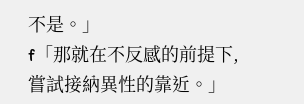不是。」
f「那就在不反感的前提下,嘗試接納異性的靠近。」